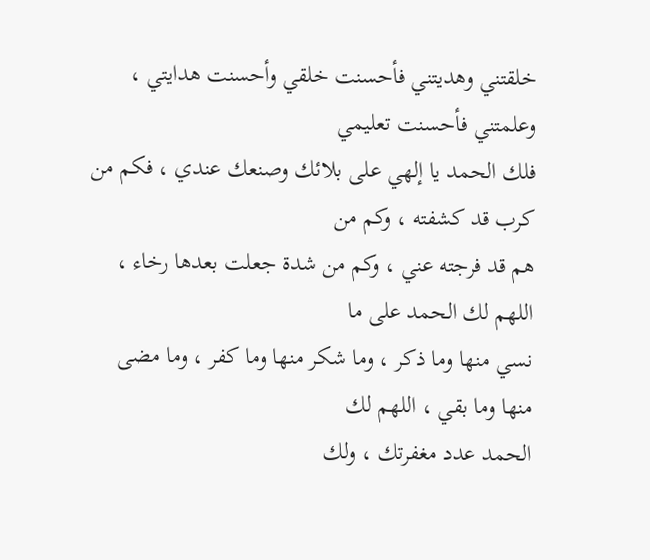خلقتني وهديتني فأحسنت خلقي وأحسنت هدايتي ، وعلمتني فأحسنت تعليمي
فلك الحمد يا إلهي على بلائك وصنعك عندي ، فكم من كرب قد كشفته ، وكم من
هم قد فرجته عني ، وكم من شدة جعلت بعدها رخاء ، اللهم لك الحمد على ما
نسي منها وما ذكر ، وما شكر منها وما كفر ، وما مضى منها وما بقي ، اللهم لك
الحمد عدد مغفرتك ، ولك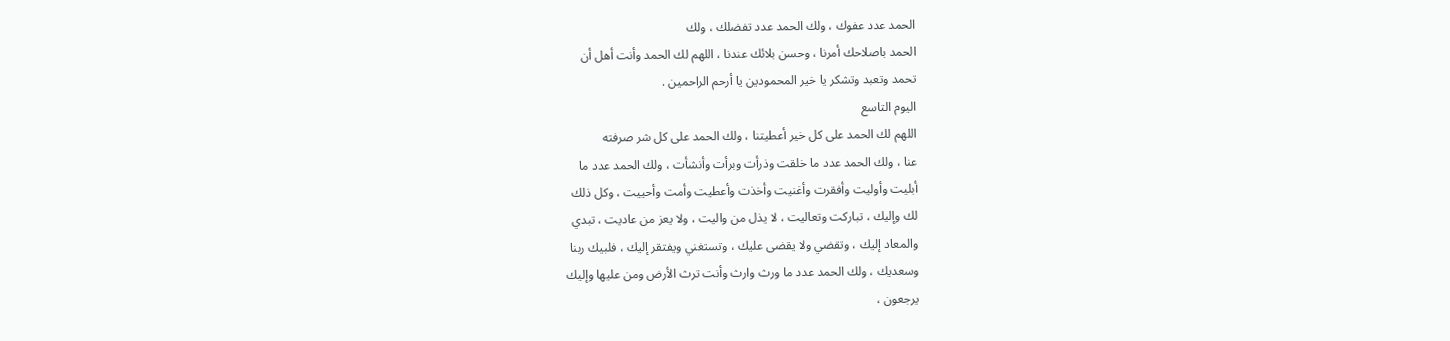الحمد عدد عفوك ، ولك الحمد عدد تفضلك ، ولك
الحمد باصلاحك أمرنا ، وحسن بلائك عندنا ، اللهم لك الحمد وأنت أهل أن
تحمد وتعبد وتشكر يا خير المحمودين يا أرحم الراحمين .
اليوم التاسع
اللهم لك الحمد على كل خير أعطيتنا ، ولك الحمد على كل شر صرفته
عنا ، ولك الحمد عدد ما خلقت وذرأت وبرأت وأنشأت ، ولك الحمد عدد ما
أبليت وأوليت وأفقرت وأغنيت وأخذت وأعطيت وأمت وأحييت ، وكل ذلك
لك وإليك ، تباركت وتعاليت ، لا يذل من واليت ، ولا يعز من عاديت ، تبدي
والمعاد إليك ، وتقضي ولا يقضى عليك ، وتستغني ويفتقر إليك ، فلبيك ربنا
وسعديك ، ولك الحمد عدد ما ورث وارث وأنت ترث الأرض ومن عليها وإليك
يرجعون ،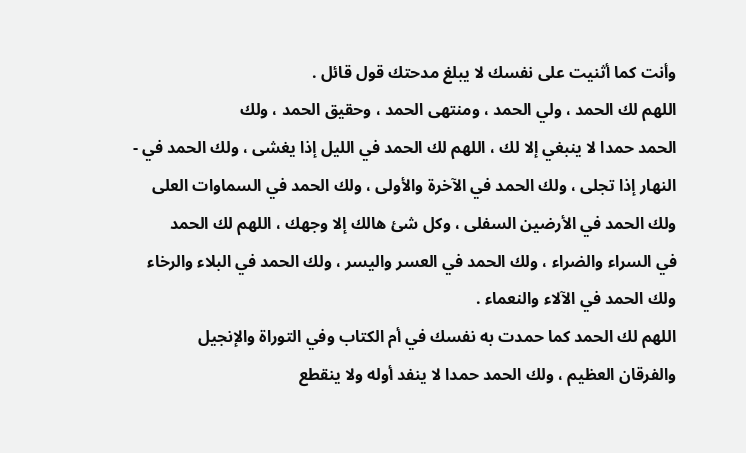وأنت كما أثنيت على نفسك لا يبلغ مدحتك قول قائل .
اللهم لك الحمد ، ولي الحمد ، ومنتهى الحمد ، وحقيق الحمد ، ولك
الحمد حمدا لا ينبغي إلا لك ، اللهم لك الحمد في الليل إذا يغشى ، ولك الحمد في -
النهار إذا تجلى ، ولك الحمد في الآخرة والأولى ، ولك الحمد في السماوات العلى
ولك الحمد في الأرضين السفلى ، وكل شئ هالك إلا وجهك ، اللهم لك الحمد
في السراء والضراء ، ولك الحمد في العسر واليسر ، ولك الحمد في البلاء والرخاء
ولك الحمد في الآلاء والنعماء .
اللهم لك الحمد كما حمدت به نفسك في أم الكتاب وفي التوراة والإنجيل
والفرقان العظيم ، ولك الحمد حمدا لا ينفد أوله ولا ينقطع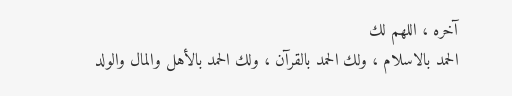آخره ، اللهم لك
الحمد بالاسلام ، ولك الحمد بالقرآن ، ولك الحمد بالأهل والمال والولد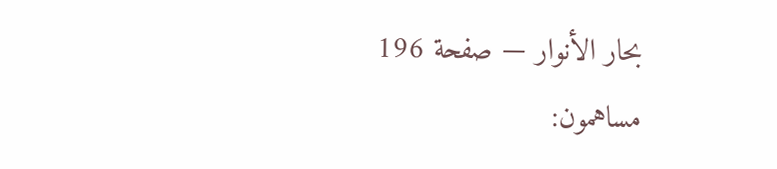بحار الأنوار — صفحة 196
مساهمون: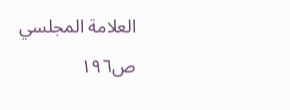العلامة المجلسي
ص١٩٦